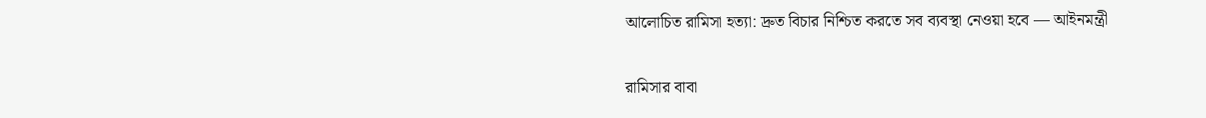আলোচিত রামিসা হত্যা: দ্রুত বিচার নিশ্চিত করতে সব ব্যবস্থা নেওয়া হবে — আইনমন্ত্রী

রামিসার বাবা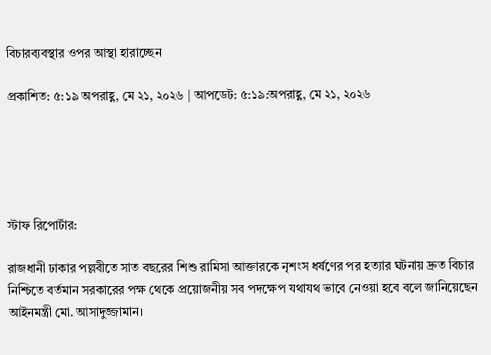বিচারব্যবস্থার ওপর আস্থা হারাচ্ছেন

প্রকাশিত: ৫:১৯ অপরাহ্ণ, মে ২১, ২০২৬ | আপডেট: ৫:১৯:অপরাহ্ণ, মে ২১, ২০২৬





স্টাফ রিপোর্টার:

রাজধানী ঢাকার পল্লবীতে সাত বছরের শিশু রামিসা আক্তারকে নৃশংস ধর্ষণের পর হত্যার ঘটনায় দ্রুত বিচার নিশ্চিতে বর্তমান সরকারের পক্ষ থেকে প্রয়োজনীয় সব পদক্ষেপ যথাযথ ভাবে নেওয়া হবে বলে জানিয়েছেন আইনমন্ত্রী মো. আসাদুজ্জামান।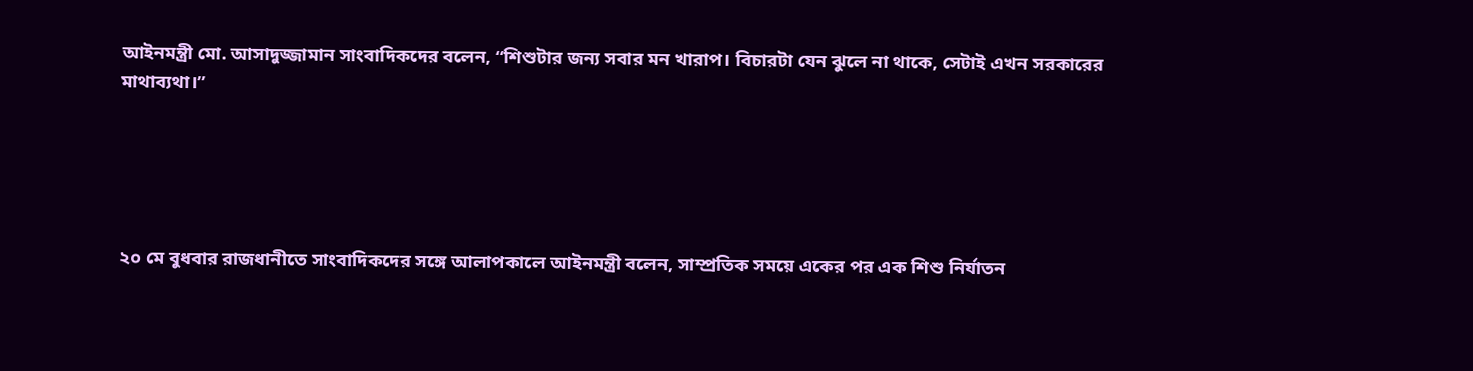আইনমন্ত্রী মো. আসাদুজ্জামান সাংবাদিকদের বলেন, “শিশুটার জন্য সবার মন খারাপ। বিচারটা যেন ঝুলে না থাকে, সেটাই এখন সরকারের মাথাব্যথা।”





২০ মে বুধবার রাজধানীতে সাংবাদিকদের সঙ্গে আলাপকালে আইনমন্ত্রী বলেন, সাম্প্রতিক সময়ে একের পর এক শিশু নির্যাতন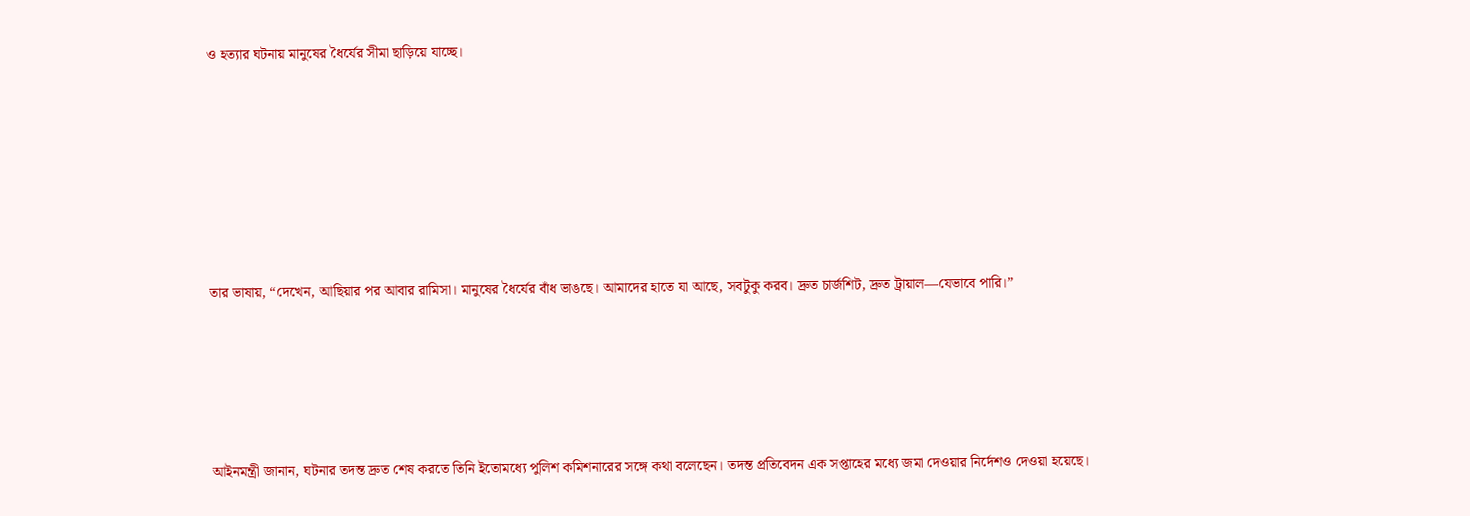ও হত্যার ঘটনায় মানুষের ধৈর্যের সীমা ছাড়িয়ে যাচ্ছে।







তার ভাষায়, “দেখেন, আছিয়ার পর আবার রামিসা। মানুষের ধৈর্যের বাঁধ ভাঙছে। আমাদের হাতে যা আছে, সবটুকু করব। দ্রুত চার্জশিট, দ্রুত ট্রায়াল—যেভাবে পারি।”





আইনমন্ত্রী জানান, ঘটনার তদন্ত দ্রুত শেষ করতে তিনি ইতোমধ্যে পুলিশ কমিশনারের সঙ্গে কথা বলেছেন। তদন্ত প্রতিবেদন এক সপ্তাহের মধ্যে জমা দেওয়ার নির্দেশও দেওয়া হয়েছে।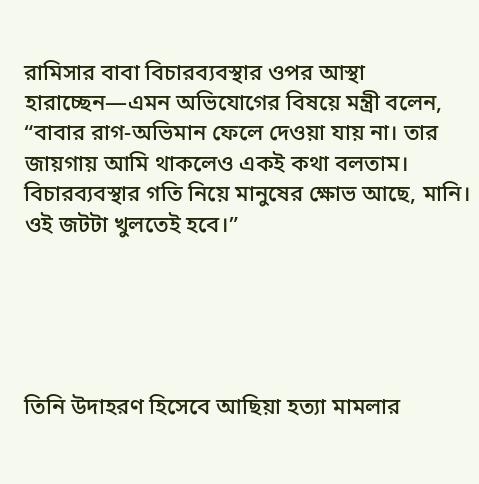রামিসার বাবা বিচারব্যবস্থার ওপর আস্থা হারাচ্ছেন—এমন অভিযোগের বিষয়ে মন্ত্রী বলেন, “বাবার রাগ-অভিমান ফেলে দেওয়া যায় না। তার জায়গায় আমি থাকলেও একই কথা বলতাম। বিচারব্যবস্থার গতি নিয়ে মানুষের ক্ষোভ আছে, মানি। ওই জটটা খুলতেই হবে।”





তিনি উদাহরণ হিসেবে আছিয়া হত্যা মামলার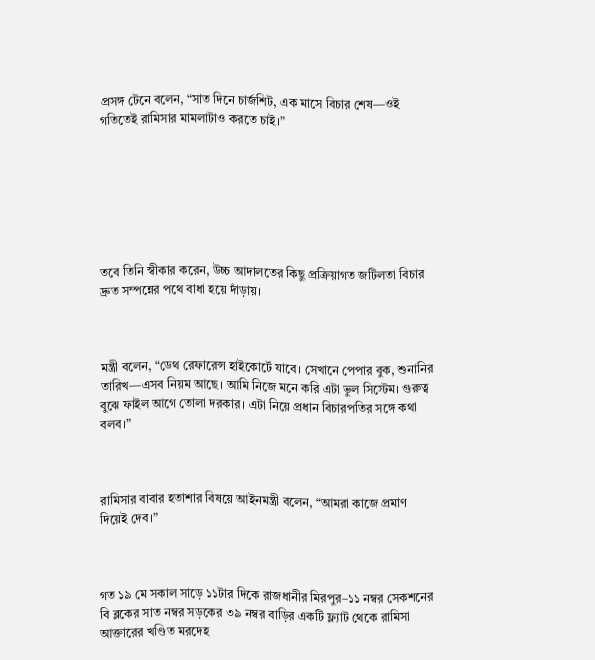প্রসঙ্গ টেনে বলেন, “সাত দিনে চার্জশিট, এক মাসে বিচার শেষ—ওই গতিতেই রামিসার মামলাটাও করতে চাই।”







তবে তিনি স্বীকার করেন, উচ্চ আদালতের কিছু প্রক্রিয়াগত জটিলতা বিচার দ্রুত সম্পন্নের পথে বাধা হয়ে দাঁড়ায়।



মন্ত্রী বলেন, “ডেথ রেফারেন্স হাইকোর্টে যাবে। সেখানে পেপার বুক, শুনানির তারিখ—এসব নিয়ম আছে। আমি নিজে মনে করি এটা ভুল সিস্টেম। গুরুত্ব বুঝে ফাইল আগে তোলা দরকার। এটা নিয়ে প্রধান বিচারপতির সঙ্গে কথা বলব।”



রামিসার বাবার হতাশার বিষয়ে আইনমন্ত্রী বলেন, “আমরা কাজে প্রমাণ দিয়েই দেব।”



গত ১৯ মে সকাল সাড়ে ১১টার দিকে রাজধানীর মিরপুর–১১ নম্বর সেকশনের বি ব্লকের সাত নম্বর সড়কের ৩৯ নম্বর বাড়ির একটি ফ্ল্যাট থেকে রামিসা আক্তারের খণ্ডিত মরদেহ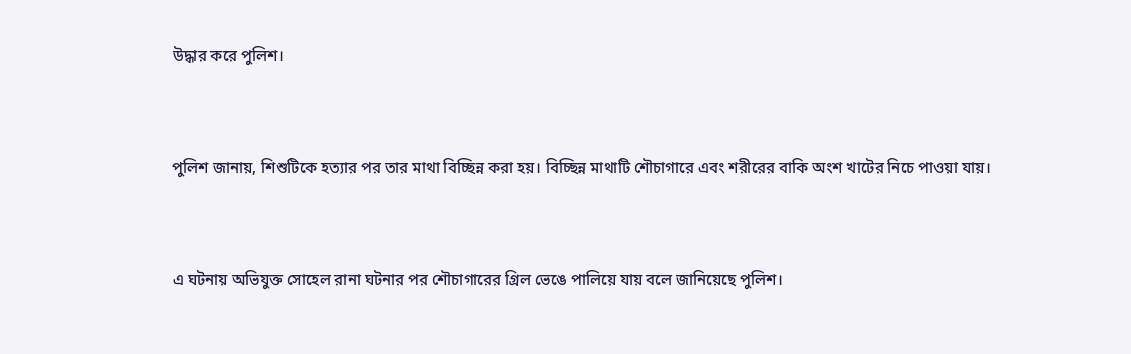উদ্ধার করে পুলিশ।



পুলিশ জানায়, শিশুটিকে হত্যার পর তার মাথা বিচ্ছিন্ন করা হয়। বিচ্ছিন্ন মাথাটি শৌচাগারে এবং শরীরের বাকি অংশ খাটের নিচে পাওয়া যায়।



এ ঘটনায় অভিযুক্ত সোহেল রানা ঘটনার পর শৌচাগারের গ্রিল ভেঙে পালিয়ে যায় বলে জানিয়েছে পুলিশ।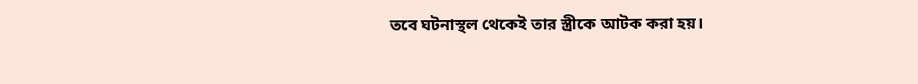তবে ঘটনাস্থল থেকেই তার স্ত্রীকে আটক করা হয়।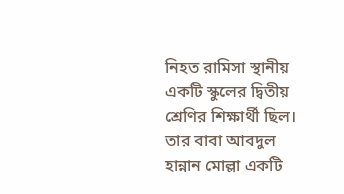নিহত রামিসা স্থানীয় একটি স্কুলের দ্বিতীয় শ্রেণির শিক্ষার্থী ছিল। তার বাবা আবদুল হান্নান মোল্লা একটি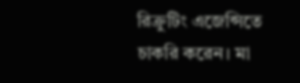রিক্রুটিং এজেন্সিতে চাকরি করেন। মা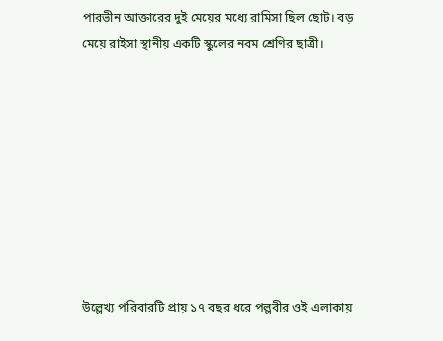পারভীন আক্তারের দুই মেয়ের মধ্যে রামিসা ছিল ছোট। বড় মেয়ে রাইসা স্থানীয় একটি স্কুলের নবম শ্রেণির ছাত্রী।









উল্লেখ্য পরিবারটি প্রায় ১৭ বছর ধরে পল্লবীর ওই এলাকায়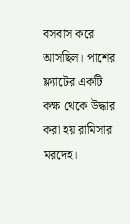বসবাস করে আসছিল। পাশের ফ্ল্যাটের একটি কক্ষ থেকে উদ্ধার করা হয় রামিসার মরদেহ।